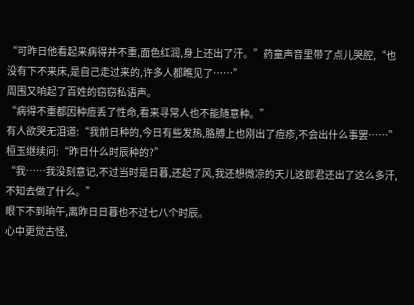“可昨日他看起来病得并不重,面色红润,身上还出了汗。”药童声音里带了点儿哭腔,“也没有下不来床,是自己走过来的,许多人都瞧见了……”
周围又响起了百姓的窃窃私语声。
“病得不重都因种痘丢了性命,看来寻常人也不能随意种。”
有人欲哭无泪道:“我前日种的,今日有些发热,胳膊上也刚出了痘疹,不会出什么事罢……”
桓玉继续问:“昨日什么时辰种的?”
“我……我没刻意记,不过当时是日暮,还起了风,我还想微凉的天儿这郎君还出了这么多汗,不知去做了什么。”
眼下不到晌午,离昨日日暮也不过七八个时辰。
心中更觉古怪,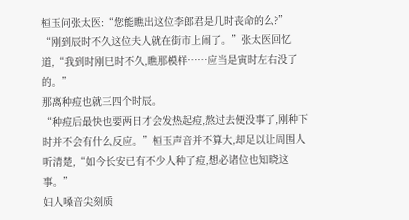桓玉问张太医:“您能瞧出这位李郎君是几时丧命的么?”
“刚到辰时不久这位夫人就在街市上闹了。”张太医回忆道,“我到时刚巳时不久,瞧那模样……应当是寅时左右没了的。”
那离种痘也就三四个时辰。
“种痘后最快也要两日才会发热起痘,熬过去便没事了,刚种下时并不会有什么反应。”桓玉声音并不算大,却足以让周围人听清楚,“如今长安已有不少人种了痘,想必诸位也知晓这事。”
妇人嗓音尖刻质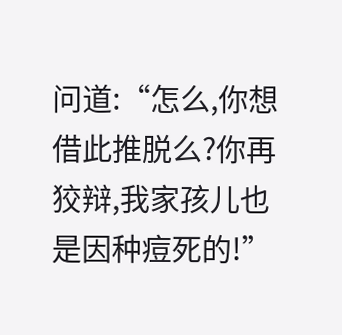问道:“怎么,你想借此推脱么?你再狡辩,我家孩儿也是因种痘死的!”